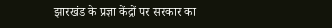झारखंड के प्रज्ञा केंद्रों पर सरकार का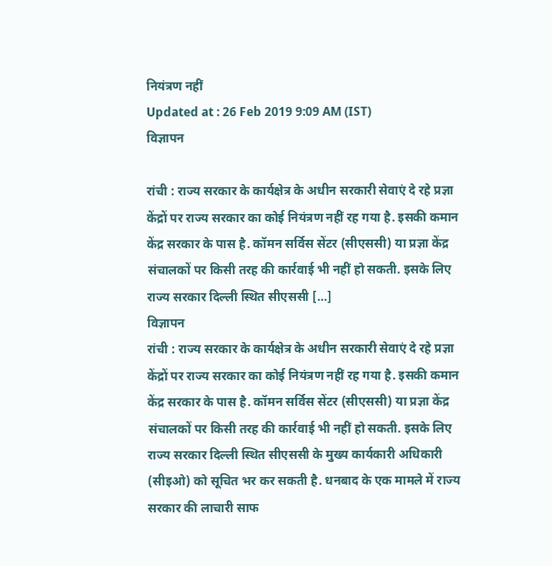नियंत्रण नहीं
Updated at : 26 Feb 2019 9:09 AM (IST)
विज्ञापन

रांची : राज्य सरकार के कार्यक्षेत्र के अधीन सरकारी सेवाएं दे रहे प्रज्ञा केंद्रों पर राज्य सरकार का कोई नियंत्रण नहीं रह गया है. इसकी कमान केंद्र सरकार के पास है. कॉमन सर्विस सेंटर (सीएससी) या प्रज्ञा केंद्र संचालकों पर किसी तरह की कार्रवाई भी नहीं हो सकती. इसके लिए राज्य सरकार दिल्ली स्थित सीएससी […]
विज्ञापन
रांची : राज्य सरकार के कार्यक्षेत्र के अधीन सरकारी सेवाएं दे रहे प्रज्ञा केंद्रों पर राज्य सरकार का कोई नियंत्रण नहीं रह गया है. इसकी कमान केंद्र सरकार के पास है. कॉमन सर्विस सेंटर (सीएससी) या प्रज्ञा केंद्र संचालकों पर किसी तरह की कार्रवाई भी नहीं हो सकती. इसके लिए राज्य सरकार दिल्ली स्थित सीएससी के मुख्य कार्यकारी अधिकारी (सीइओ) को सूचित भर कर सकती है. धनबाद के एक मामले में राज्य सरकार की लाचारी साफ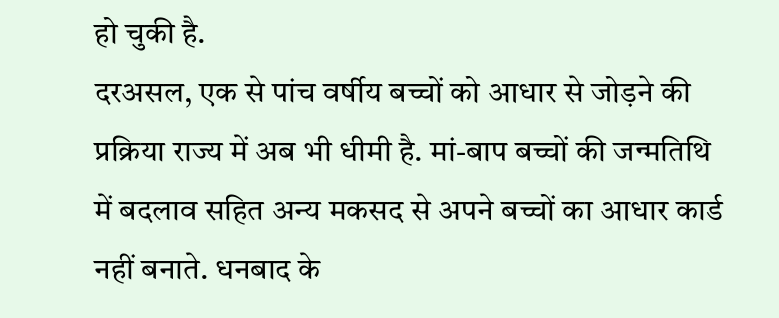हो चुकी है.
दरअसल, एक से पांच वर्षीय बच्चों को आधार से जोड़ने की प्रक्रिया राज्य में अब भी धीमी है. मां-बाप बच्चों की जन्मतिथि में बदलाव सहित अन्य मकसद से अपने बच्चों का आधार कार्ड नहीं बनाते. धनबाद के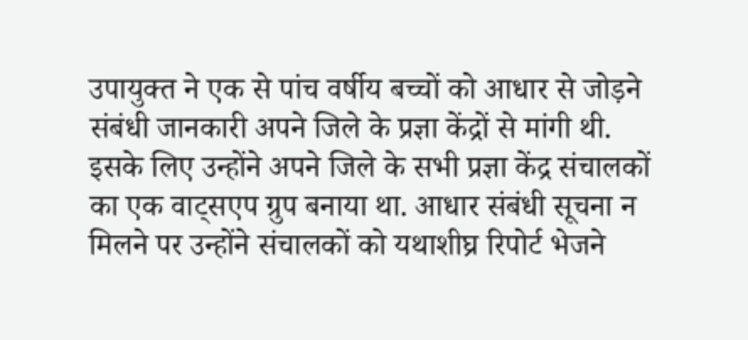उपायुक्त ने एक से पांच वर्षीय बच्चों को आधार से जोड़ने संबंधी जानकारी अपने जिले के प्रज्ञा केंद्रों से मांगी थी. इसके लिए उन्होंने अपने जिले के सभी प्रज्ञा केंद्र संचालकों का एक वाट्सएप ग्रुप बनाया था. आधार संबंधी सूचना न मिलने पर उन्होंने संचालकों को यथाशीघ्र रिपोर्ट भेजने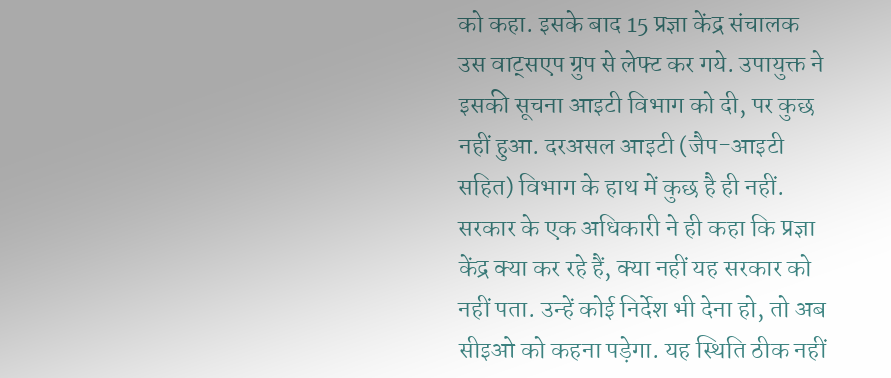को कहा. इसके बाद 15 प्रज्ञा केंद्र संचालक उस वाट्सएप ग्रुप से लेफ्ट कर गये. उपायुक्त ने इसकी सूचना आइटी विभाग को दी, पर कुछ नहीं हुआ. दरअसल आइटी (जैप-आइटी सहित) विभाग के हाथ में कुछ है ही नहीं.
सरकार के एक अधिकारी ने ही कहा कि प्रज्ञा केंद्र क्या कर रहे हैं, क्या नहीं यह सरकार को नहीं पता. उन्हें कोई निर्देश भी देना हो, तो अब सीइओ को कहना पड़ेगा. यह स्थिति ठीक नहीं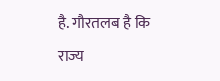है. गौरतलब है कि राज्य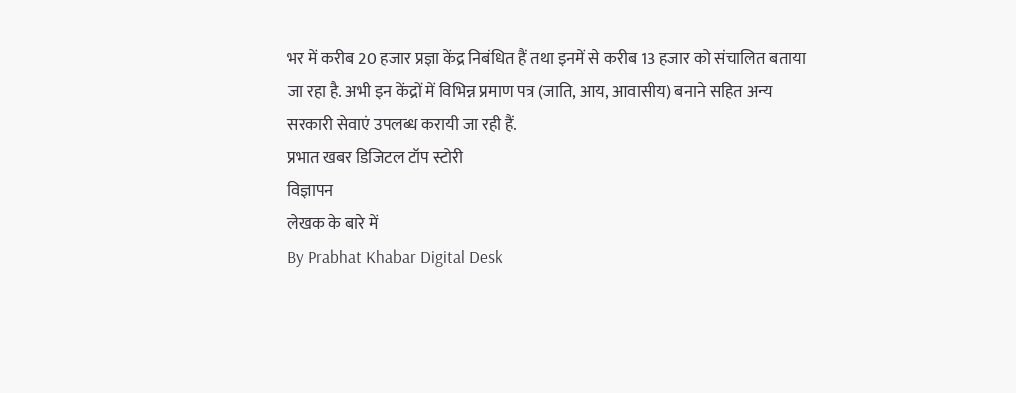भर में करीब 20 हजार प्रज्ञा केंद्र निबंधित हैं तथा इनमें से करीब 13 हजार को संचालित बताया जा रहा है. अभी इन केंद्रों में विभिन्न प्रमाण पत्र (जाति, आय, आवासीय) बनाने सहित अन्य सरकारी सेवाएं उपलब्ध करायी जा रही हैं.
प्रभात खबर डिजिटल टॉप स्टोरी
विज्ञापन
लेखक के बारे में
By Prabhat Khabar Digital Desk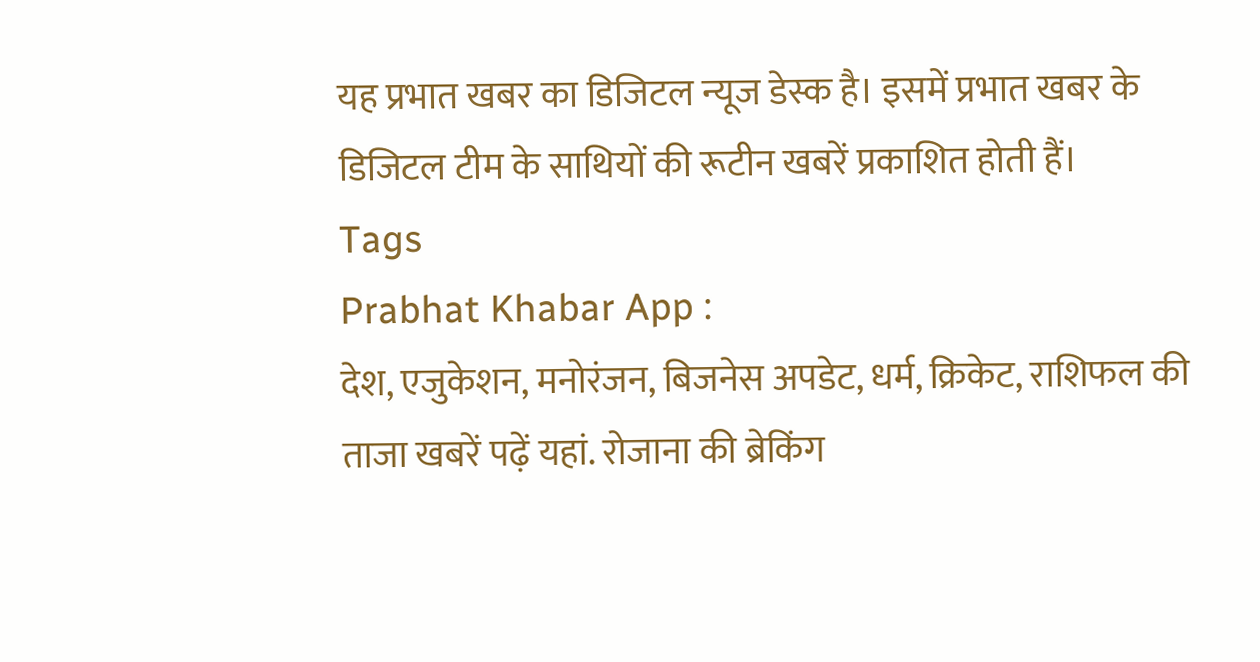यह प्रभात खबर का डिजिटल न्यूज डेस्क है। इसमें प्रभात खबर के डिजिटल टीम के साथियों की रूटीन खबरें प्रकाशित होती हैं।
Tags
Prabhat Khabar App :
देश, एजुकेशन, मनोरंजन, बिजनेस अपडेट, धर्म, क्रिकेट, राशिफल की ताजा खबरें पढ़ें यहां. रोजाना की ब्रेकिंग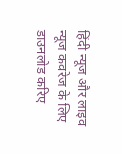हिंदी न्यूज और लाइव न्यूज कवरेज के लिए डाउनलोड करिए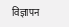विज्ञापन